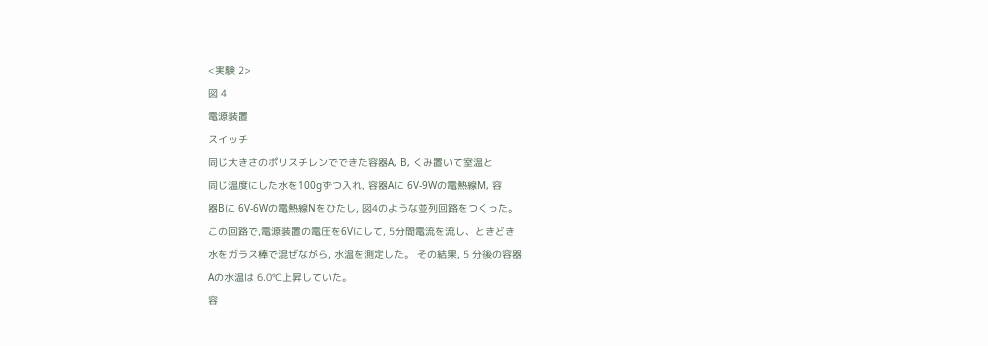<実験 2>
図 4
電源装置
スイッチ
同じ大きさのポリスチレンでできた容器A, B, くみ置いて室温と
同じ温度にした水を100gずつ入れ, 容器Aに 6V-9Wの電熱線M, 容
器Bに 6V-6Wの電熱線Nをひたし, 図4のような並列回路をつくった。
この回路で,電源装置の電圧を6Vにして, 5分間電流を流し、ときどき
水をガラス棒で混ぜながら, 水温を測定した。 その結果, 5 分後の容器
Aの水温は 6.0℃上昇していた。
容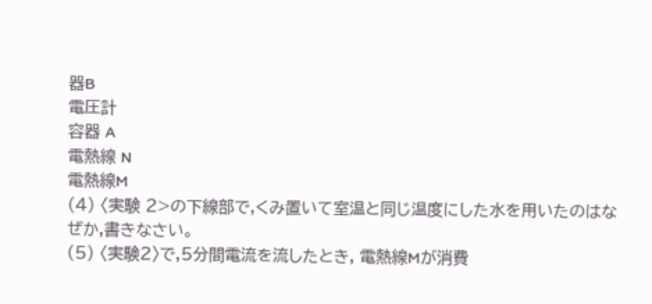器B
電圧計
容器 A
電熱線 N
電熱線M
(4) 〈実験 2>の下線部で,くみ置いて室温と同じ温度にした水を用いたのはなぜか,書きなさい。
(5) 〈実験2〉で,5分間電流を流したとき, 電熱線Mが消費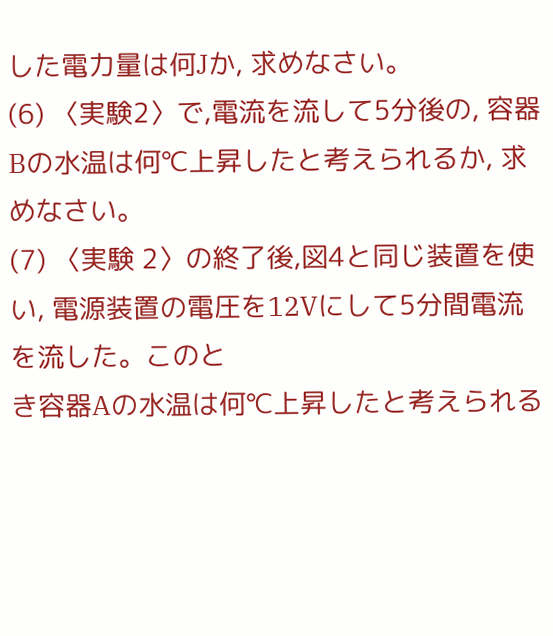した電力量は何Jか, 求めなさい。
(6) 〈実験2〉で,電流を流して5分後の, 容器Bの水温は何℃上昇したと考えられるか, 求めなさい。
(7) 〈実験 2〉の終了後,図4と同じ装置を使い, 電源装置の電圧を12Vにして5分間電流を流した。このと
き容器Aの水温は何℃上昇したと考えられる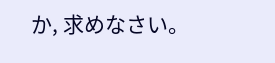か, 求めなさい。